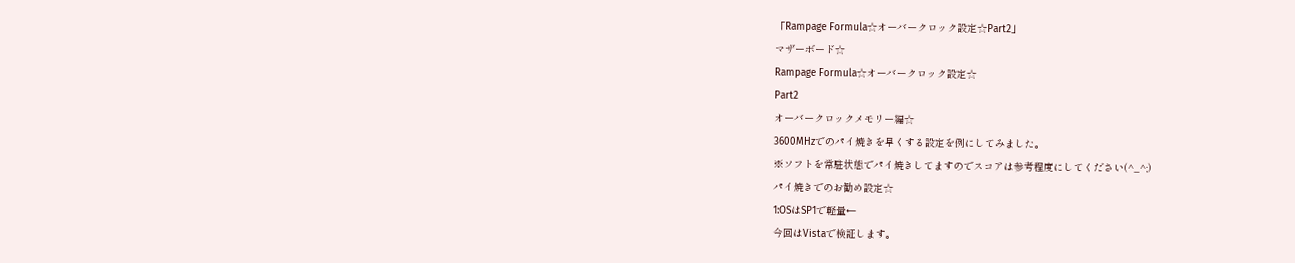「Rampage Formula☆オーバークロック設定☆Part2」
マザーボード☆
Rampage Formula☆オーバークロック設定☆
Part2
オーバークロックメモリー編☆
3600MHzでのパイ焼きを早くする設定を例にしてみました。
※ソフトを常駐状態でパイ焼きしてますのでスコアは参考程度にしてください(^_^;)
パイ焼きでのお勧め設定☆
1:OSはSP1で軽量←
今回はVistaで検証します。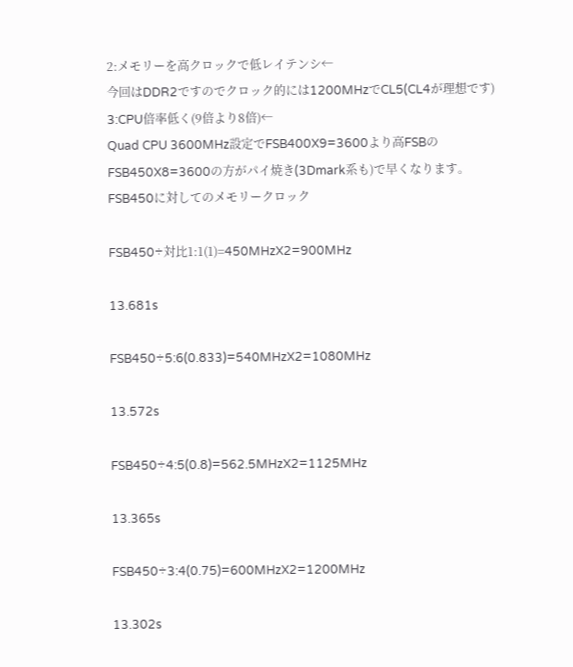2:メモリーを高クロックで低レイテンシ←
今回はDDR2ですのでクロック的には1200MHzでCL5(CL4が理想です)
3:CPU倍率低く(9倍より8倍)←
Quad CPU 3600MHz設定でFSB400X9=3600より高FSBのFSB450X8=3600の方がパイ焼き(3Dmark系も)で早くなります。
FSB450に対してのメモリークロック

FSB450÷対比1:1(1)=450MHzX2=900MHz

13.681s

FSB450÷5:6(0.833)=540MHzX2=1080MHz

13.572s

FSB450÷4:5(0.8)=562.5MHzX2=1125MHz

13.365s

FSB450÷3:4(0.75)=600MHzX2=1200MHz

13.302s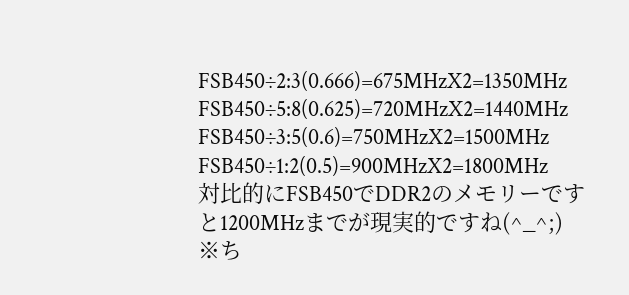FSB450÷2:3(0.666)=675MHzX2=1350MHz
FSB450÷5:8(0.625)=720MHzX2=1440MHz
FSB450÷3:5(0.6)=750MHzX2=1500MHz
FSB450÷1:2(0.5)=900MHzX2=1800MHz
対比的にFSB450でDDR2のメモリーですと1200MHzまでが現実的ですね(^_^;)
※ち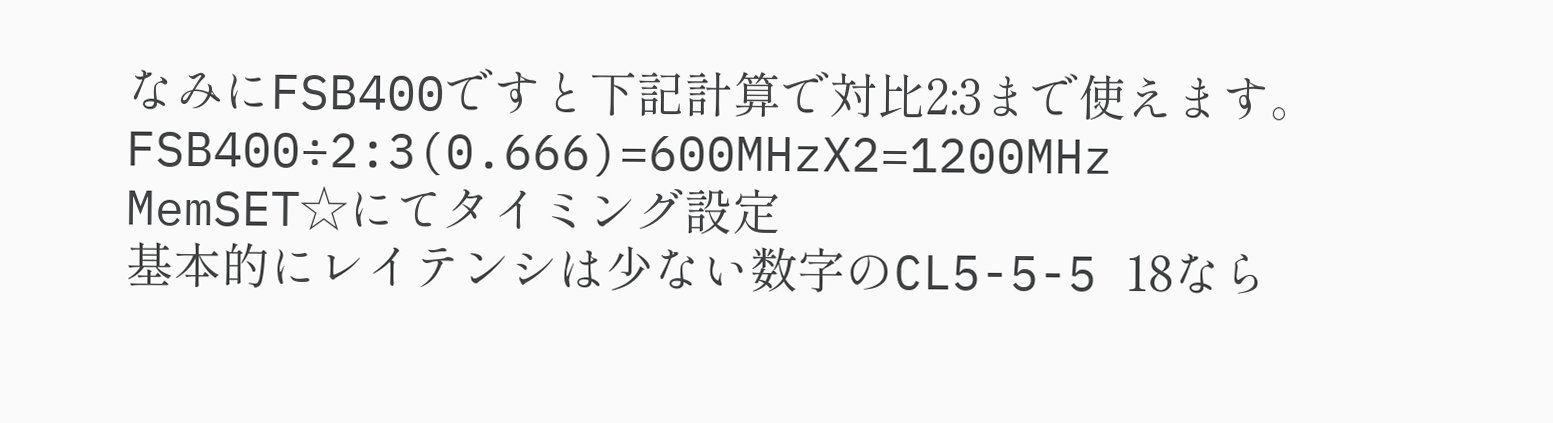なみにFSB400ですと下記計算で対比2:3まで使えます。
FSB400÷2:3(0.666)=600MHzX2=1200MHz
MemSET☆にてタイミング設定
基本的にレイテンシは少ない数字のCL5-5-5 18なら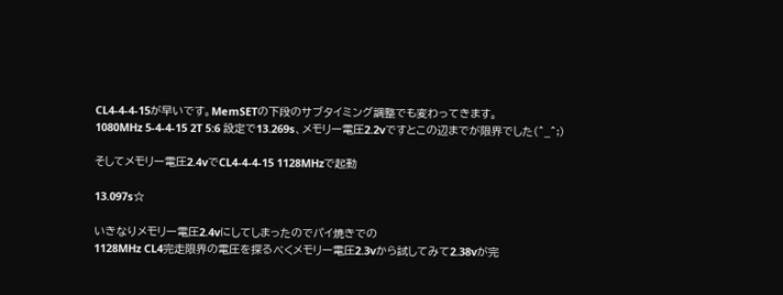CL4-4-4-15が早いです。MemSETの下段のサブタイミング調整でも変わってきます。
1080MHz 5-4-4-15 2T 5:6 設定で13.269s、メモリー電圧2.2vですとこの辺までが限界でした(^_^;)

そしてメモリー電圧2.4vでCL4-4-4-15 1128MHzで起動

13.097s☆

いきなりメモリー電圧2.4vにしてしまったのでパイ焼きでの
1128MHz CL4完走限界の電圧を探るべくメモリー電圧2.3vから試してみて2.38vが完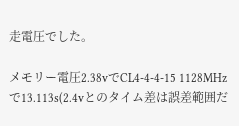走電圧でした。

メモリー電圧2.38vでCL4-4-4-15 1128MHzで13.113s(2.4vとのタイム差は誤差範囲だ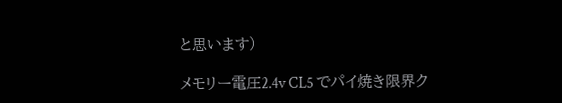と思います)

メモリー電圧2.4v CL5 でパイ焼き限界ク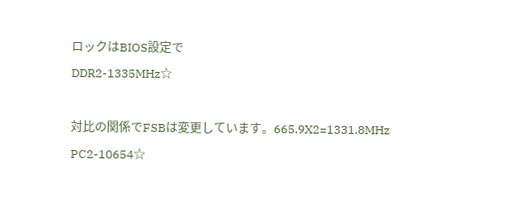ロックはBIOS設定で
DDR2-1335MHz☆

対比の関係でFSBは変更しています。665.9X2=1331.8MHz
PC2-10654☆